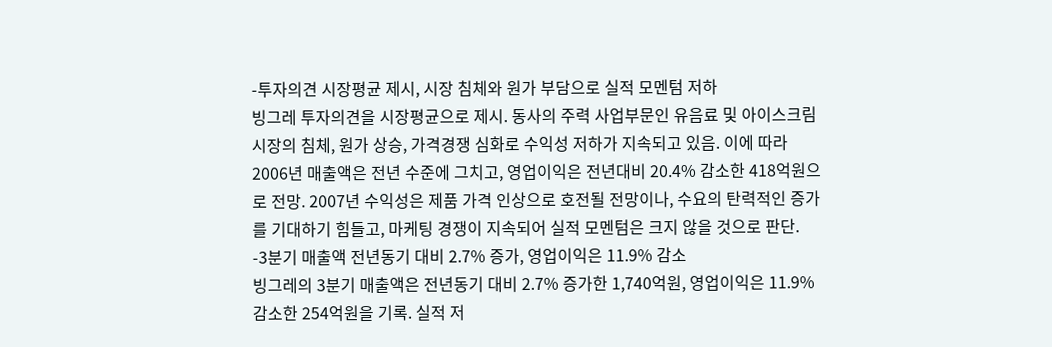-투자의견 시장평균 제시, 시장 침체와 원가 부담으로 실적 모멘텀 저하
빙그레 투자의견을 시장평균으로 제시. 동사의 주력 사업부문인 유음료 및 아이스크림 시장의 침체, 원가 상승, 가격경쟁 심화로 수익성 저하가 지속되고 있음. 이에 따라 2006년 매출액은 전년 수준에 그치고, 영업이익은 전년대비 20.4% 감소한 418억원으로 전망. 2007년 수익성은 제품 가격 인상으로 호전될 전망이나, 수요의 탄력적인 증가를 기대하기 힘들고, 마케팅 경쟁이 지속되어 실적 모멘텀은 크지 않을 것으로 판단.
-3분기 매출액 전년동기 대비 2.7% 증가, 영업이익은 11.9% 감소
빙그레의 3분기 매출액은 전년동기 대비 2.7% 증가한 1,740억원, 영업이익은 11.9% 감소한 254억원을 기록. 실적 저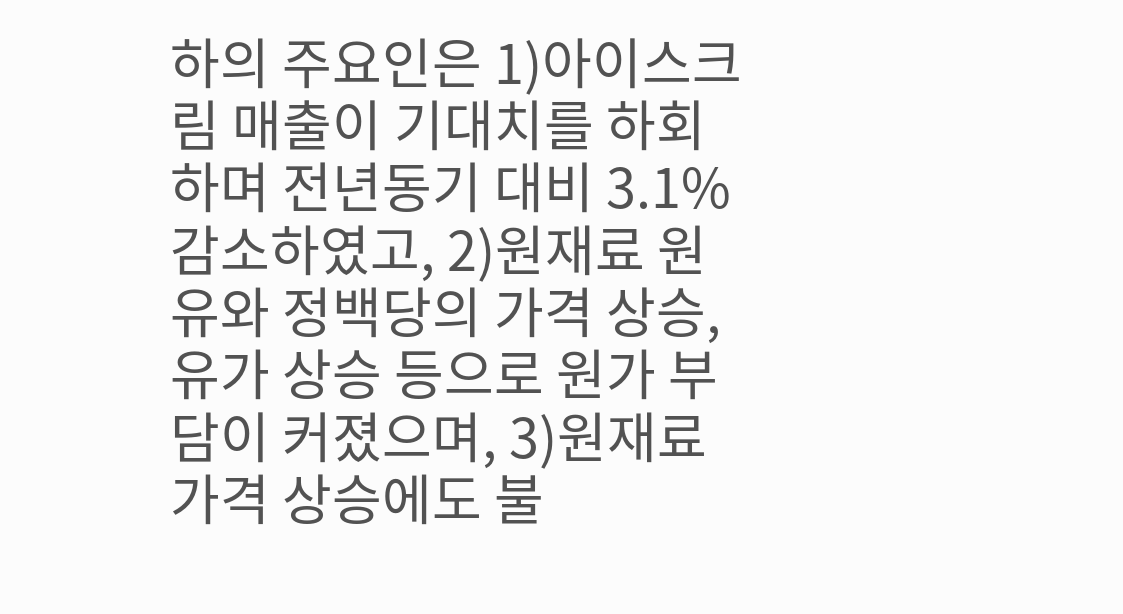하의 주요인은 1)아이스크림 매출이 기대치를 하회하며 전년동기 대비 3.1% 감소하였고, 2)원재료 원유와 정백당의 가격 상승, 유가 상승 등으로 원가 부담이 커졌으며, 3)원재료 가격 상승에도 불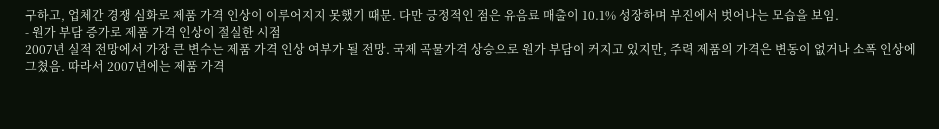구하고, 업체간 경쟁 심화로 제품 가격 인상이 이루어지지 못했기 때문. 다만 긍정적인 점은 유음료 매출이 10.1% 성장하며 부진에서 벗어나는 모습을 보임.
- 원가 부담 증가로 제품 가격 인상이 절실한 시점
2007년 실적 전망에서 가장 큰 변수는 제품 가격 인상 여부가 될 전망. 국제 곡물가격 상승으로 원가 부담이 커지고 있지만, 주력 제품의 가격은 변동이 없거나 소폭 인상에 그쳤음. 따라서 2007년에는 제품 가격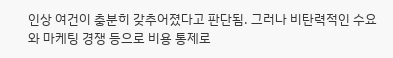인상 여건이 충분히 갖추어졌다고 판단됨. 그러나 비탄력적인 수요와 마케팅 경쟁 등으로 비용 통제로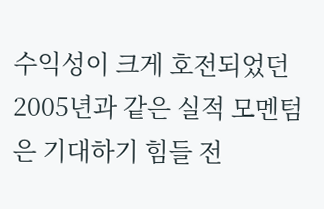수익성이 크게 호전되었던 2005년과 같은 실적 모멘텀은 기대하기 힘들 전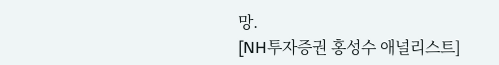망.
[NH투자증권 홍성수 애널리스트]